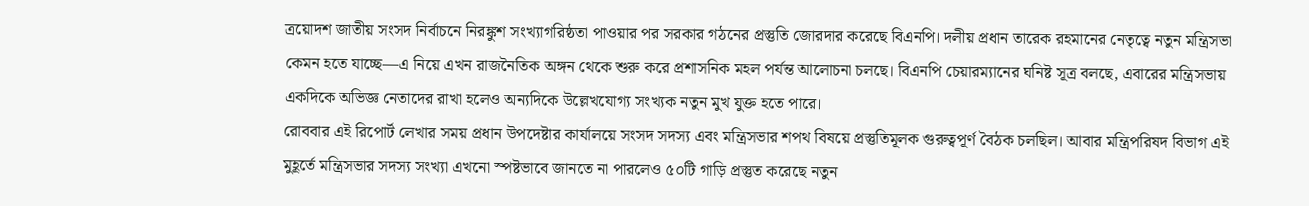ত্রয়োদশ জাতীয় সংসদ নির্বাচনে নিরঙ্কুশ সংখ্যাগরিষ্ঠতা পাওয়ার পর সরকার গঠনের প্রস্তুতি জোরদার করেছে বিএনপি। দলীয় প্রধান তারেক রহমানের নেতৃত্বে নতুন মন্ত্রিসভা কেমন হতে যাচ্ছে—এ নিয়ে এখন রাজনৈতিক অঙ্গন থেকে শুরু করে প্রশাসনিক মহল পর্যন্ত আলোচনা চলছে। বিএনপি চেয়ারম্যানের ঘনিষ্ট সূত্র বলছে, এবারের মন্ত্রিসভায় একদিকে অভিজ্ঞ নেতাদের রাখা হলেও অন্যদিকে উল্লেখযোগ্য সংখ্যক নতুন মুখ যুক্ত হতে পারে।
রোববার এই রিপোর্ট লেখার সময় প্রধান উপদেষ্টার কার্যালয়ে সংসদ সদস্য এবং মন্ত্রিসভার শপথ বিষয়ে প্রস্তুতিমূলক গুরুত্বপূর্ণ বৈঠক চলছিল। আবার মন্ত্রিপরিষদ বিভাগ এই মুহূর্তে মন্ত্রিসভার সদস্য সংখ্যা এখনো স্পষ্টভাবে জানতে না পারলেও ৫০টি গাড়ি প্রস্তুত করেছে নতুন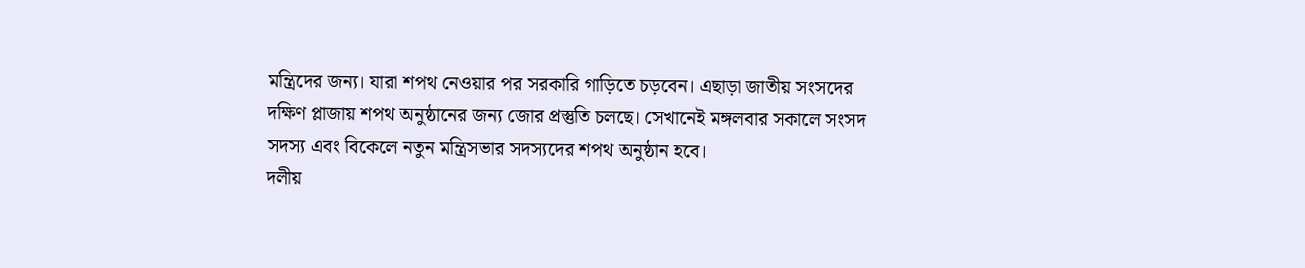মন্ত্রিদের জন্য। যারা শপথ নেওয়ার পর সরকারি গাড়িতে চড়বেন। এছাড়া জাতীয় সংসদের দক্ষিণ প্লাজায় শপথ অনুষ্ঠানের জন্য জোর প্রস্তুতি চলছে। সেখানেই মঙ্গলবার সকালে সংসদ সদস্য এবং বিকেলে নতুন মন্ত্রিসভার সদস্যদের শপথ অনুষ্ঠান হবে।
দলীয়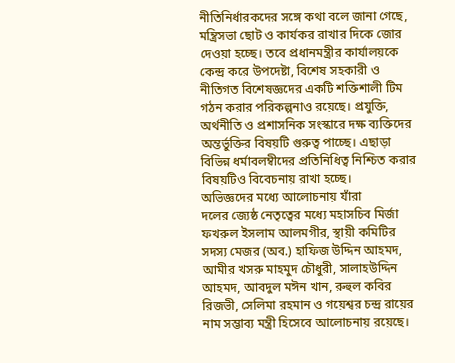নীতিনির্ধারকদের সঙ্গে কথা বলে জানা গেছে, মন্ত্রিসভা ছোট ও কার্যকর রাখার দিকে জোর দেওয়া হচ্ছে। তবে প্রধানমন্ত্রীর কার্যালয়কে কেন্দ্র করে উপদেষ্টা, বিশেষ সহকারী ও নীতিগত বিশেষজ্ঞদের একটি শক্তিশালী টিম গঠন করার পরিকল্পনাও রয়েছে। প্রযুক্তি, অর্থনীতি ও প্রশাসনিক সংস্কারে দক্ষ ব্যক্তিদের অন্তর্ভুক্তির বিষয়টি গুরুত্ব পাচ্ছে। এছাড়া বিভিন্ন ধর্মাবলম্বীদের প্রতিনিধিত্ব নিশ্চিত করার বিষয়টিও বিবেচনায় রাখা হচ্ছে।
অভিজ্ঞদের মধ্যে আলোচনায় যাঁরা
দলের জ্যেষ্ঠ নেতৃত্বের মধ্যে মহাসচিব মির্জা ফখরুল ইসলাম আলমগীর, স্থায়ী কমিটির সদস্য মেজর (অব.) হাফিজ উদ্দিন আহমদ, আমীর খসরু মাহমুদ চৌধুরী, সালাহউদ্দিন আহমদ, আবদুল মঈন খান, রুহুল কবির রিজভী, সেলিমা রহমান ও গয়েশ্বর চন্দ্র রায়ের নাম সম্ভাব্য মন্ত্রী হিসেবে আলোচনায় রয়েছে।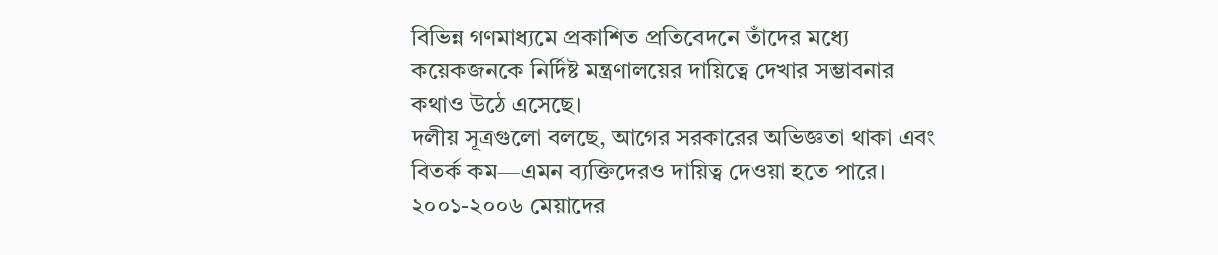বিভিন্ন গণমাধ্যমে প্রকাশিত প্রতিবেদনে তাঁদের মধ্যে কয়েকজনকে নির্দিষ্ট মন্ত্রণালয়ের দায়িত্বে দেখার সম্ভাবনার কথাও উঠে এসেছে।
দলীয় সূত্রগুলো বলছে, আগের সরকারের অভিজ্ঞতা থাকা এবং বিতর্ক কম—এমন ব্যক্তিদেরও দায়িত্ব দেওয়া হতে পারে। ২০০১-২০০৬ মেয়াদের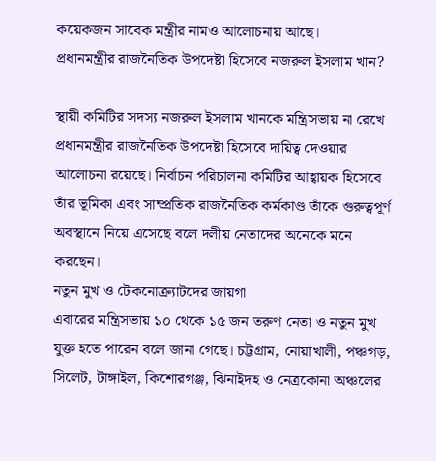কয়েকজন সাবেক মন্ত্রীর নামও আলোচনায় আছে।
প্রধানমন্ত্রীর রাজনৈতিক উপদেষ্টা হিসেবে নজরুল ইসলাম খান?

স্থায়ী কমিটির সদস্য নজরুল ইসলাম খানকে মন্ত্রিসভায় না রেখে প্রধানমন্ত্রীর রাজনৈতিক উপদেষ্টা হিসেবে দায়িত্ব দেওয়ার আলোচনা রয়েছে। নির্বাচন পরিচালনা কমিটির আহ্বায়ক হিসেবে তাঁর ভূমিকা এবং সাম্প্রতিক রাজনৈতিক কর্মকাণ্ড তাঁকে গুরুত্বপূর্ণ অবস্থানে নিয়ে এসেছে বলে দলীয় নেতাদের অনেকে মনে করছেন।
নতুন মুখ ও টেকনোক্র্যাটদের জায়গা
এবারের মন্ত্রিসভায় ১০ থেকে ১৫ জন তরুণ নেতা ও নতুন মুখ যুক্ত হতে পারেন বলে জানা গেছে। চট্টগ্রাম, নোয়াখালী, পঞ্চগড়, সিলেট, টাঙ্গাইল, কিশোরগঞ্জ, ঝিনাইদহ ও নেত্রকোনা অঞ্চলের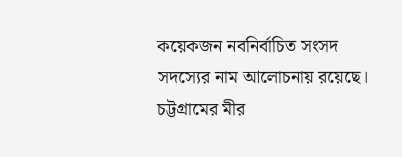কয়েকজন নবনির্বাচিত সংসদ সদস্যের নাম আলোচনায় রয়েছে। চট্টগ্রামের মীর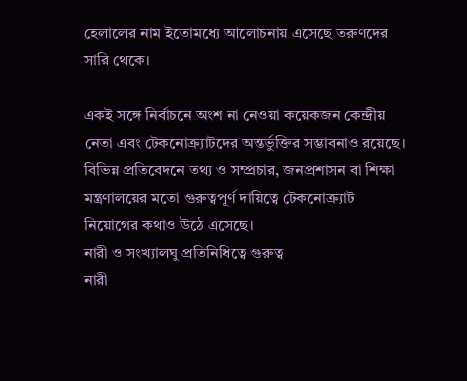হেলালের নাম ইতোমধ্যে আলোচনায় এসেছে তরুণদের সারি থেকে।

একই সঙ্গে নির্বাচনে অংশ না নেওয়া কয়েকজন কেন্দ্রীয় নেতা এবং টেকনোক্র্যাটদের অন্তর্ভুক্তির সম্ভাবনাও রয়েছে। বিভিন্ন প্রতিবেদনে তথ্য ও সম্প্রচার, জনপ্রশাসন বা শিক্ষা মন্ত্রণালয়ের মতো গুরুত্বপূর্ণ দায়িত্বে টেকনোক্র্যাট নিয়োগের কথাও উঠে এসেছে।
নারী ও সংখ্যালঘু প্রতিনিধিত্বে গুরুত্ব
নারী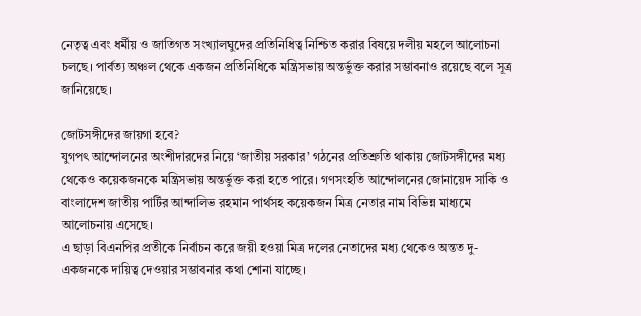নেতৃত্ব এবং ধর্মীয় ও জাতিগত সংখ্যালঘুদের প্রতিনিধিত্ব নিশ্চিত করার বিষয়ে দলীয় মহলে আলোচনা চলছে। পার্বত্য অঞ্চল থেকে একজন প্রতিনিধিকে মন্ত্রিসভায় অন্তর্ভুক্ত করার সম্ভাবনাও রয়েছে বলে সূত্র জানিয়েছে।

জোটসঙ্গীদের জায়গা হবে?
যুগপৎ আন্দোলনের অংশীদারদের নিয়ে ‘জাতীয় সরকার’ গঠনের প্রতিশ্রুতি থাকায় জোটসঙ্গীদের মধ্য থেকেও কয়েকজনকে মন্ত্রিসভায় অন্তর্ভুক্ত করা হতে পারে। গণসংহতি আন্দোলনের জোনায়েদ সাকি ও বাংলাদেশ জাতীয় পার্টির আন্দালিভ রহমান পার্থসহ কয়েকজন মিত্র নেতার নাম বিভিন্ন মাধ্যমে আলোচনায় এসেছে।
এ ছাড়া বিএনপির প্রতীকে নির্বাচন করে জয়ী হওয়া মিত্র দলের নেতাদের মধ্য থেকেও অন্তত দু-একজনকে দায়িত্ব দেওয়ার সম্ভাবনার কথা শোনা যাচ্ছে।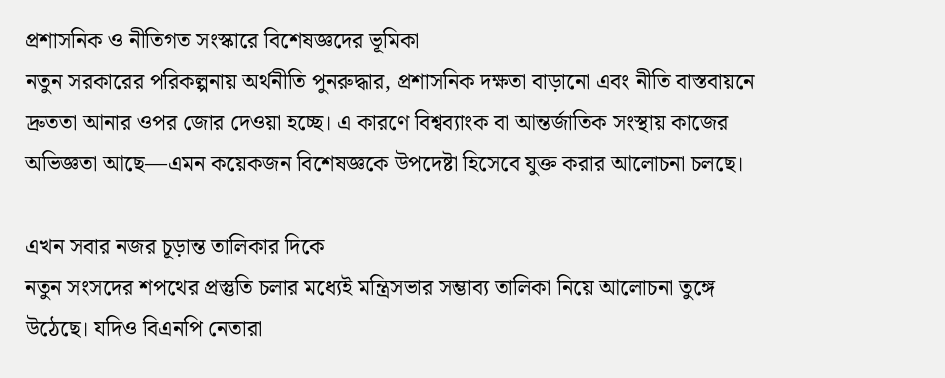প্রশাসনিক ও নীতিগত সংস্কারে বিশেষজ্ঞদের ভূমিকা
নতুন সরকারের পরিকল্পনায় অর্থনীতি পুনরুদ্ধার, প্রশাসনিক দক্ষতা বাড়ানো এবং নীতি বাস্তবায়নে দ্রুততা আনার ওপর জোর দেওয়া হচ্ছে। এ কারণে বিশ্বব্যাংক বা আন্তর্জাতিক সংস্থায় কাজের অভিজ্ঞতা আছে—এমন কয়েকজন বিশেষজ্ঞকে উপদেষ্টা হিসেবে যুক্ত করার আলোচনা চলছে।

এখন সবার নজর চূড়ান্ত তালিকার দিকে
নতুন সংসদের শপথের প্রস্তুতি চলার মধ্যেই মন্ত্রিসভার সম্ভাব্য তালিকা নিয়ে আলোচনা তুঙ্গে উঠেছে। যদিও বিএনপি নেতারা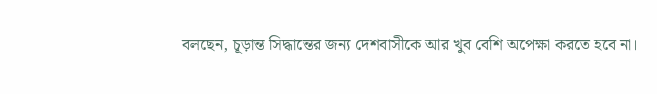বলছেন, চূড়ান্ত সিদ্ধান্তের জন্য দেশবাসীকে আর খুব বেশি অপেক্ষা করতে হবে না।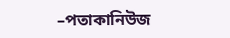–পতাকানিউজ